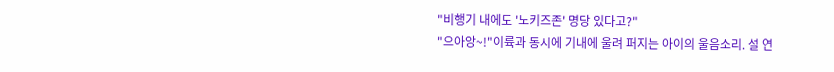"비행기 내에도 '노키즈존' 명당 있다고?"
"으아앙~!"이륙과 동시에 기내에 울려 퍼지는 아이의 울음소리. 설 연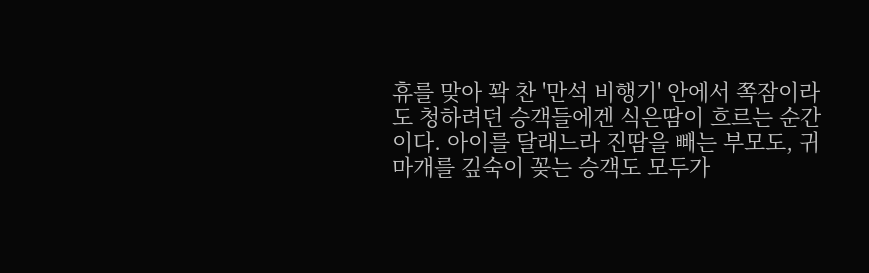휴를 맞아 꽉 찬 '만석 비행기' 안에서 쪽잠이라도 청하려던 승객들에겐 식은땀이 흐르는 순간이다. 아이를 달래느라 진땀을 빼는 부모도, 귀마개를 깊숙이 꽂는 승객도 모두가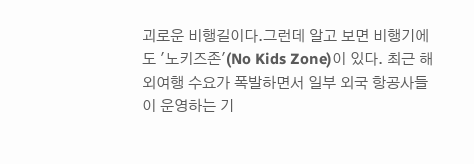괴로운 비행길이다.그런데 알고 보면 비행기에도 '노키즈존'(No Kids Zone)이 있다. 최근 해외여행 수요가 폭발하면서 일부 외국 항공사들이 운영하는 기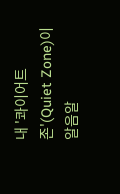내 '콰이어트 존'(Quiet Zone)이 알음알